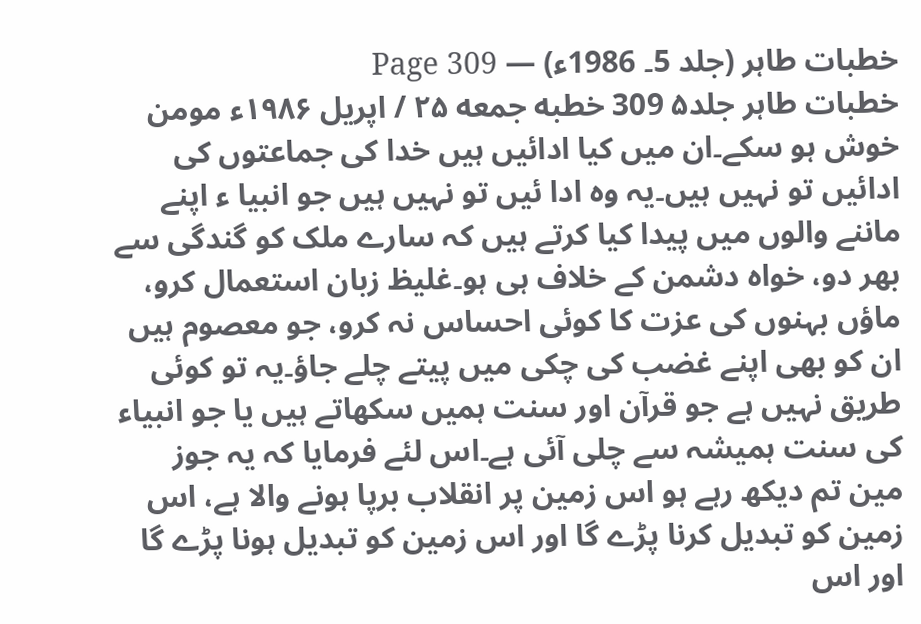خطبات طاہر (جلد 5۔ 1986ء) — Page 309
خطبات طاہر جلد۵ 309 خطبه جمعه ۲۵ / اپریل ۱۹۸۶ء مومن خوش ہو سکے۔ان میں کیا ادائیں ہیں خدا کی جماعتوں کی ادائیں تو نہیں ہیں۔یہ وہ ادا ئیں تو نہیں ہیں جو انبیا ء اپنے ماننے والوں میں پیدا کیا کرتے ہیں کہ سارے ملک کو گندگی سے بھر دو، خواہ دشمن کے خلاف ہی ہو۔غلیظ زبان استعمال کرو، ماؤں بہنوں کی عزت کا کوئی احساس نہ کرو، جو معصوم ہیں ان کو بھی اپنے غضب کی چکی میں پیتے چلے جاؤ۔یہ تو کوئی طریق نہیں ہے جو قرآن اور سنت ہمیں سکھاتے ہیں یا جو انبیاء کی سنت ہمیشہ سے چلی آئی ہے۔اس لئے فرمایا کہ یہ جوز مین تم دیکھ رہے ہو اس زمین پر انقلاب برپا ہونے والا ہے، اس زمین کو تبدیل کرنا پڑے گا اور اس زمین کو تبدیل ہونا پڑے گا اور اس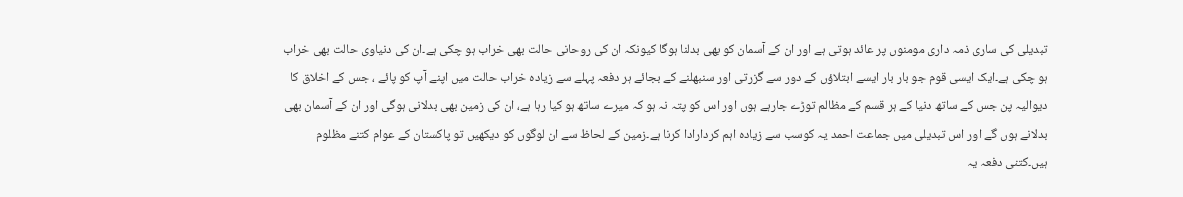تبدیلی کی ساری ذمہ داری مومنوں پر عائد ہوتی ہے اور ان کے آسمان کو بھی بدلنا ہوگا کیونکہ ان کی روحانی حالت بھی خراب ہو چکی ہے۔ان کی دنیاوی حالت بھی خراب ہو چکی ہے۔ایک ایسی قوم جو بار بار ایسے ابتلاؤں کے دور سے گزرتی اور سنبھلنے کے بجائے ہر دفعہ پہلے سے زیادہ خراب حالت میں اپنے آپ کو پائے ، جس کے اخلاق کا دیوالیہ پن جس کے ساتھ دنیا کے ہر قسم کے مظالم توڑے جارہے ہوں اور اس کو پتہ نہ ہو کہ میرے ساتھ ہو کیا رہا ہے، ان کی زمین بھی بدلانی ہوگی اور ان کے آسمان بھی بدلانے ہوں گے اور اس تبدیلی میں جماعت احمد یہ کوسب سے زیادہ اہم کردارادا کرنا ہے۔زمین کے لحاظ سے ان لوگوں کو دیکھیں تو پاکستان کے عوام کتنے مظلوم ہیں۔کتنی دفعہ یہ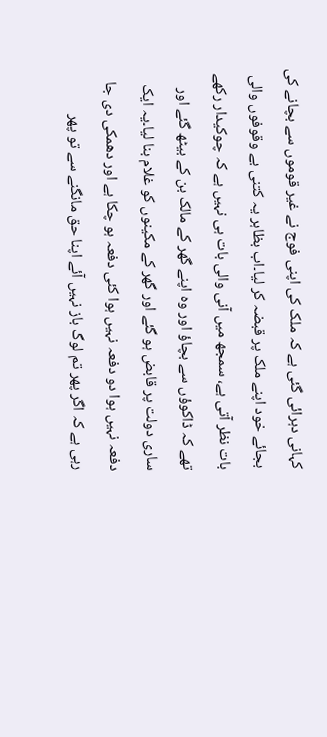کہانی دہرائی گئی ہے کہ ملک کی اپنی فوج نے غیر قوموں سے بچانے کی بجائے خود اپنے ملک پر قبضہ کر لیا۔اب بظاہر یہ کتنی بے وقوفوں والی بات نظر آتی ہے، سمجھ میں آنی والی بات ہی نہیں ہے کہ چوکیدار رکھے تھے کہ ڈاکوؤں سے بچاؤ اور وہ اپنے گھر کے مالک بن کے بیٹھ گئے اور ساری دولت پر قابض ہو گئے اور گھر کے مکینوں کو غلام بنا لیا۔یہ ایک دفعہ نہیں ہوا دو دفعہ نہیں ہوا کئی دفعہ ہو چکا ہے اور دھمکی دی جا رہی ہے کہ اگر پھر تم لوگ باز نہیں آئے اپنا حق مانگنے سے تو پھر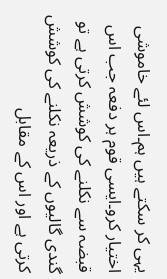یہی کر سکتے ہیں ہم۔اس لئے خاموشی اختیار کرو۔ایسی قوم ہر دفعہ جب اس قبضہ سے نکلنے کی کوشش کرتی ہے تو گندی گالیوں کے ذریعہ نکلنے کی کوشش کرتی ہے اور اس کے مقابل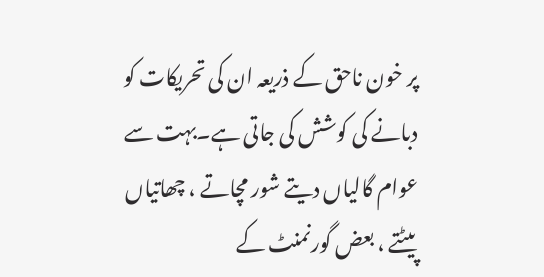پر خون ناحق کے ذریعہ ان کی تحریکات کو دبانے کی کوشش کی جاتی ہے۔بہت سے عوام گالیاں دیتے شور مچاتے ، چھاتیاں پیٹتے ، بعض گورنمنٹ کے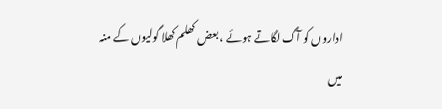اداروں کو آگ لگاتے ہوئے ، بعض کھلم کھلا گولیوں کے منہ میں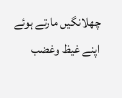چھلانگیں مارتے ہوئے اپنے غیظ وغضب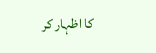کا اظہار کر